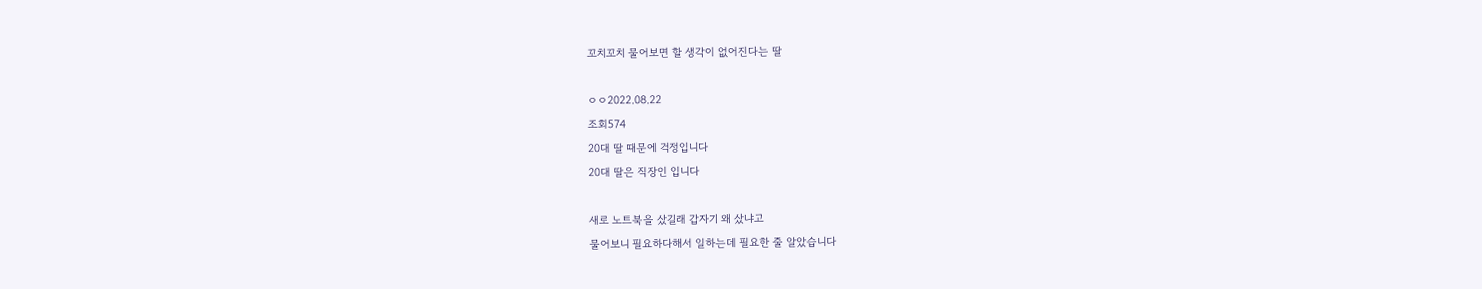꼬치꼬치 물어보면 할 생각이 없어진다는 딸

ㅇㅇ2022.08.22
조회574
20대 딸 때문에 걱정입니다
20대 딸은 직장인 입니다

새로 노트북을 샀길래 갑자기 왜 샀냐고
물어보니 필요하다해서 일하는데 필요한 줄 알았습니다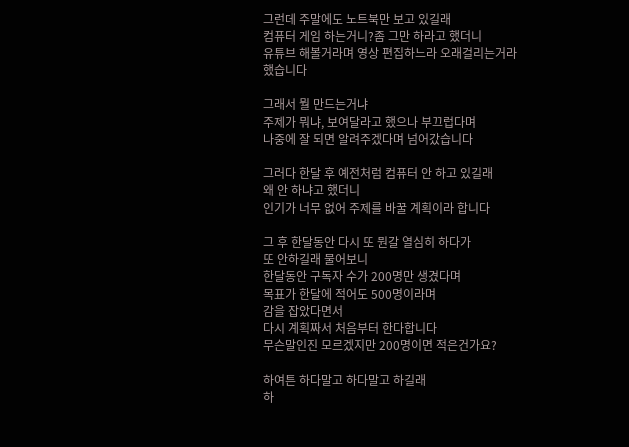그런데 주말에도 노트북만 보고 있길래
컴퓨터 게임 하는거니?좀 그만 하라고 했더니
유튜브 해볼거라며 영상 편집하느라 오래걸리는거라
했습니다

그래서 뭘 만드는거냐
주제가 뭐냐, 보여달라고 했으나 부끄럽다며
나중에 잘 되면 알려주겠다며 넘어갔습니다

그러다 한달 후 예전처럼 컴퓨터 안 하고 있길래
왜 안 하냐고 했더니
인기가 너무 없어 주제를 바꿀 계획이라 합니다

그 후 한달동안 다시 또 뭔갈 열심히 하다가
또 안하길래 물어보니
한달동안 구독자 수가 200명만 생겼다며
목표가 한달에 적어도 500명이라며
감을 잡았다면서
다시 계획짜서 처음부터 한다합니다
무슨말인진 모르겠지만 200명이면 적은건가요?

하여튼 하다말고 하다말고 하길래
하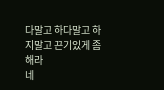다말고 하다말고 하지말고 끈기있게 좀 해라
네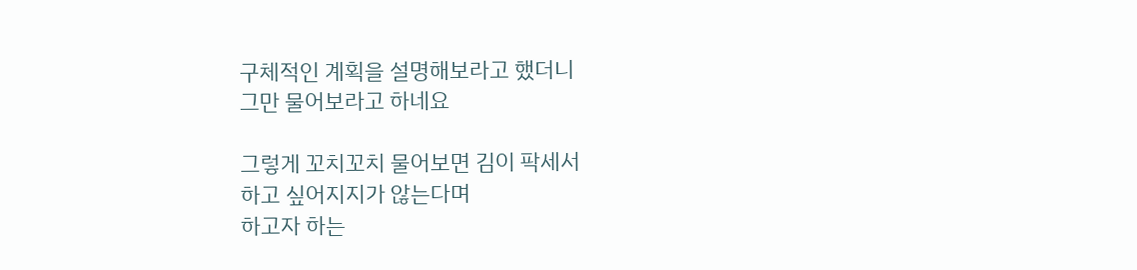구체적인 계획을 설명해보라고 했더니
그만 물어보라고 하네요

그렇게 꼬치꼬치 물어보면 김이 팍세서
하고 싶어지지가 않는다며
하고자 하는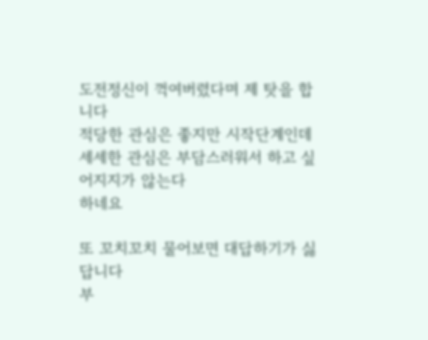도전정신이 꺽여버렸다며 제 탓을 합니다
적당한 관심은 좋지만 시작단계인데
세세한 관심은 부담스러워서 하고 싶어지지가 않는다
하네요

또 꼬치꼬치 물어보면 대답하기가 싫답니다
부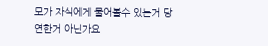모가 자식에게 물어볼수 있는거 당연한거 아닌가요